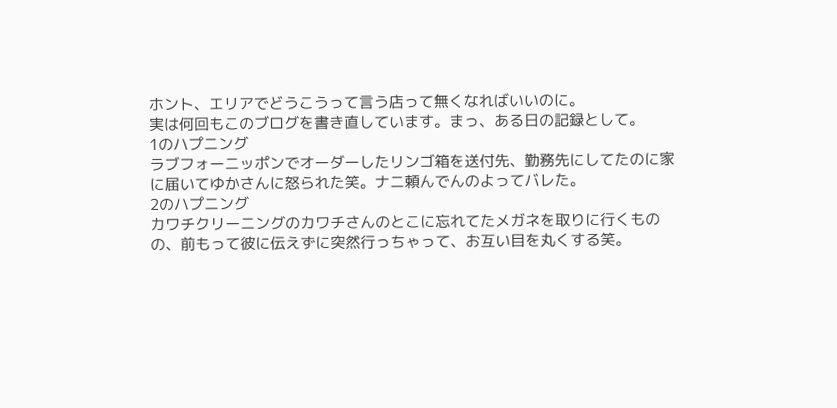ホント、エリアでどうこうって言う店って無くなればいいのに。
実は何回もこのブログを書き直しています。まっ、ある日の記録として。
1のハプニング
ラブフォーニッポンでオーダーしたリンゴ箱を送付先、勤務先にしてたのに家に届いてゆかさんに怒られた笑。ナニ頼んでんのよってバレた。
2のハプニング
カワチクリーニングのカワチさんのとこに忘れてたメガネを取りに行くものの、前もって彼に伝えずに突然行っちゃって、お互い目を丸くする笑。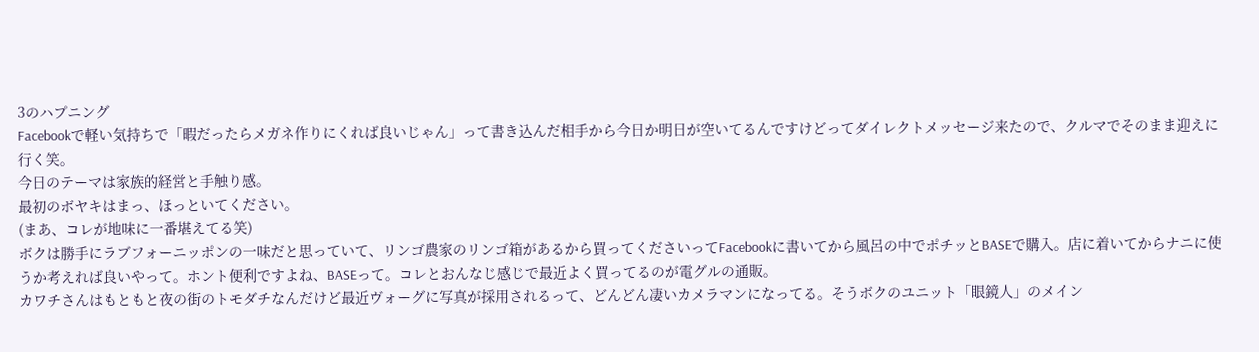3のハプニング
Facebookで軽い気持ちで「暇だったらメガネ作りにくれば良いじゃん」って書き込んだ相手から今日か明日が空いてるんですけどってダイレクトメッセージ来たので、クルマでそのまま迎えに行く笑。
今日のテーマは家族的経営と手触り感。
最初のボヤキはまっ、ほっといてください。
(まあ、コレが地味に一番堪えてる笑)
ボクは勝手にラブフォーニッポンの一味だと思っていて、リンゴ農家のリンゴ箱があるから買ってくださいってFacebookに書いてから風呂の中でポチッとBASEで購入。店に着いてからナニに使うか考えれば良いやって。ホント便利ですよね、BASEって。コレとおんなじ感じで最近よく買ってるのが電グルの通販。
カワチさんはもともと夜の街のトモダチなんだけど最近ヴォーグに写真が採用されるって、どんどん凄いカメラマンになってる。そうボクのユニット「眼鏡人」のメイン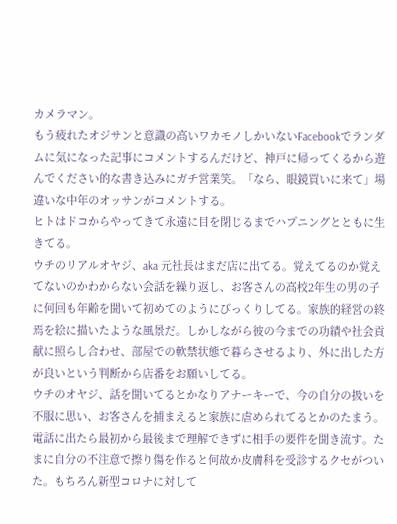カメラマン。
もう疲れたオジサンと意識の高いワカモノしかいないFacebookでランダムに気になった記事にコメントするんだけど、神戸に帰ってくるから遊んでください的な書き込みにガチ営業笑。「なら、眼鏡買いに来て」場違いな中年のオッサンがコメントする。
ヒトはドコからやってきて永遠に目を閉じるまでハプニングとともに生きてる。
ウチのリアルオヤジ、aka 元社長はまだ店に出てる。覚えてるのか覚えてないのかわからない会話を繰り返し、お客さんの高校2年生の男の子に何回も年齢を聞いて初めてのようにびっくりしてる。家族的経営の終焉を絵に描いたような風景だ。しかしながら彼の今までの功績や社会貢献に照らし合わせ、部屋での軟禁状態で暮らさせるより、外に出した方が良いという判断から店番をお願いしてる。
ウチのオヤジ、話を聞いてるとかなりアナーキーで、今の自分の扱いを不服に思い、お客さんを捕まえると家族に虐められてるとかのたまう。電話に出たら最初から最後まで理解できずに相手の要件を聞き流す。たまに自分の不注意で擦り傷を作ると何故か皮膚科を受診するクセがついた。もちろん新型コロナに対して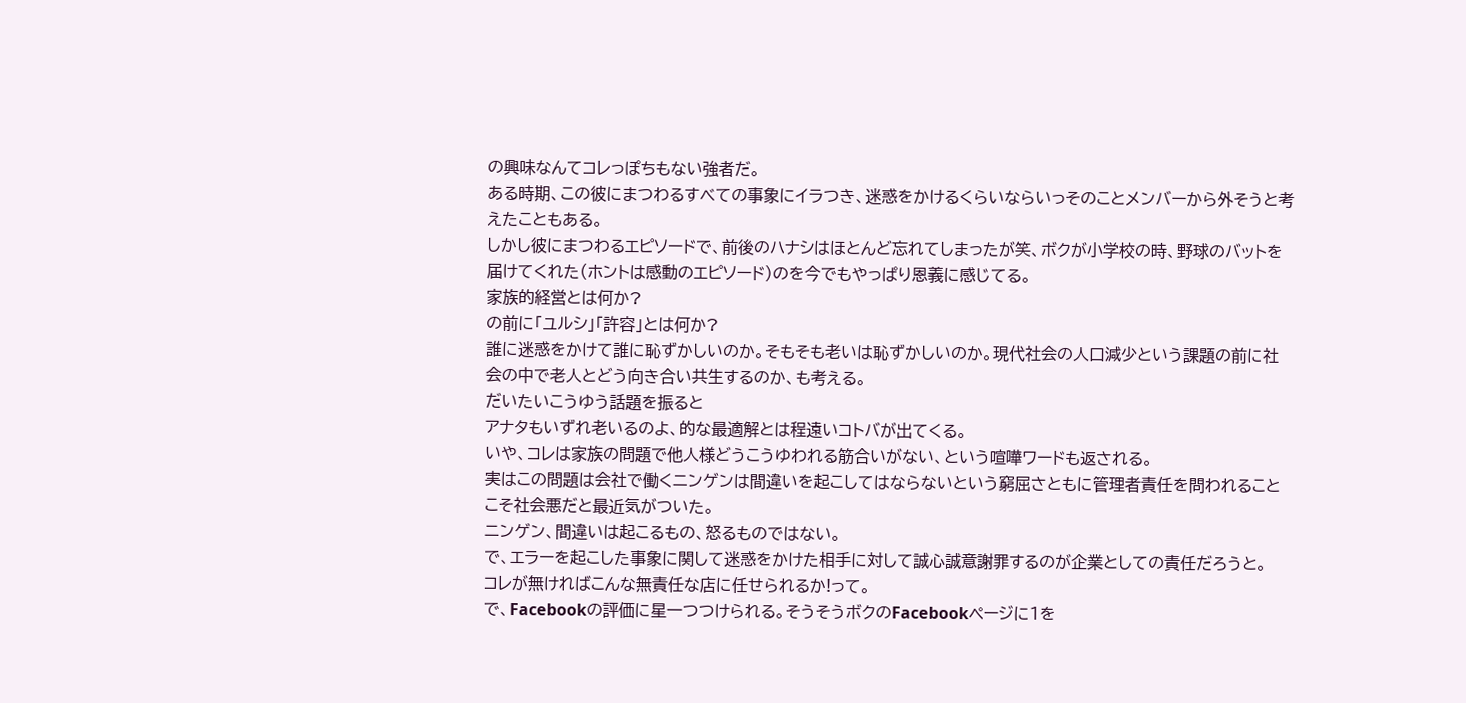の興味なんてコレっぽちもない強者だ。
ある時期、この彼にまつわるすべての事象にイラつき、迷惑をかけるくらいならいっそのことメンバーから外そうと考えたこともある。
しかし彼にまつわるエピソードで、前後のハナシはほとんど忘れてしまったが笑、ボクが小学校の時、野球のバットを届けてくれた(ホントは感動のエピソード)のを今でもやっぱり恩義に感じてる。
家族的経営とは何か?
の前に「ユルシ」「許容」とは何か?
誰に迷惑をかけて誰に恥ずかしいのか。そもそも老いは恥ずかしいのか。現代社会の人口減少という課題の前に社会の中で老人とどう向き合い共生するのか、も考える。
だいたいこうゆう話題を振ると
アナタもいずれ老いるのよ、的な最適解とは程遠いコトバが出てくる。
いや、コレは家族の問題で他人様どうこうゆわれる筋合いがない、という喧嘩ワードも返される。
実はこの問題は会社で働くニンゲンは間違いを起こしてはならないという窮屈さともに管理者責任を問われることこそ社会悪だと最近気がついた。
ニンゲン、間違いは起こるもの、怒るものではない。
で、エラーを起こした事象に関して迷惑をかけた相手に対して誠心誠意謝罪するのが企業としての責任だろうと。
コレが無ければこんな無責任な店に任せられるか!って。
で、Facebookの評価に星一つつけられる。そうそうボクのFacebookページに1を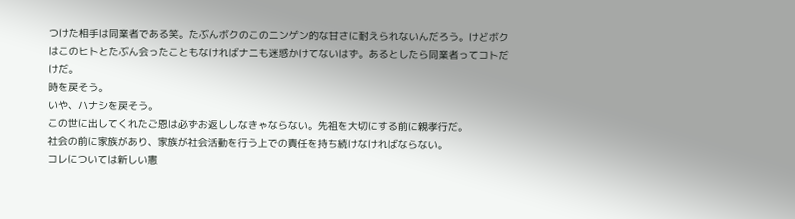つけた相手は同業者である笑。たぶんボクのこのニンゲン的な甘さに耐えられないんだろう。けどボクはこのヒトとたぶん会ったこともなければナニも迷惑かけてないはず。あるとしたら同業者ってコトだけだ。
時を戻そう。
いや、ハナシを戻そう。
この世に出してくれたご恩は必ずお返ししなきゃならない。先祖を大切にする前に親孝行だ。
社会の前に家族があり、家族が社会活動を行う上での責任を持ち続けなければならない。
コレについては新しい憲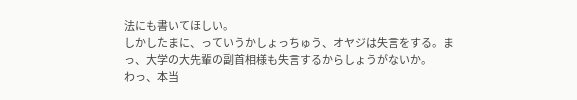法にも書いてほしい。
しかしたまに、っていうかしょっちゅう、オヤジは失言をする。まっ、大学の大先輩の副首相様も失言するからしょうがないか。
わっ、本当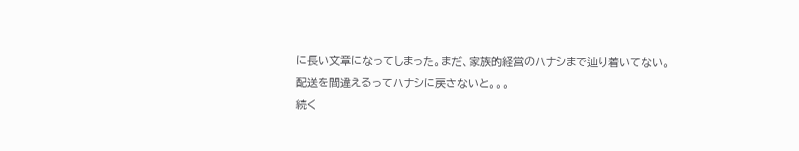に長い文章になってしまった。まだ、家族的経営のハナシまで辿り着いてない。
配送を間違えるってハナシに戻さないと。。。
続く